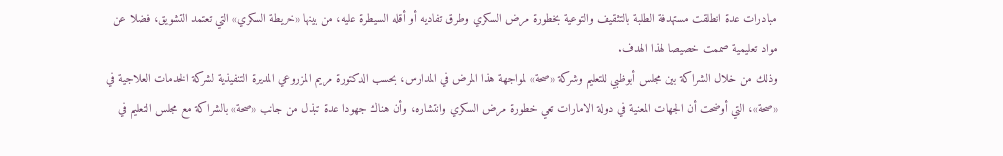مبادرات عدة انطلقت مستهدفة الطلبة بالتثقيف والتوعية بخطورة مرض السكري وطرق تفاديه أو أقله السيطرة عليه، من بينها «خريطة السكري» التي تعتمد التشويق، فضلا عن مواد تعليمية صممت خصيصا لهذا الهدف.
وذلك من خلال الشراكة بين مجلس أبوظبي للتعليم وشركة «صحة» لمواجهة هذا المرض في المدارس، بحسب الدكتورة مريم المزروعي المديرة التنفيذية لشركة الخدمات العلاجية في «صحة»، التي أوضحت أن الجهات المعنية في دولة الامارات تعي خطورة مرض السكري وانتشاره، وأن هناك جهودا عدة تبذل من جانب «صحة» بالشراكة مع مجلس التعليم في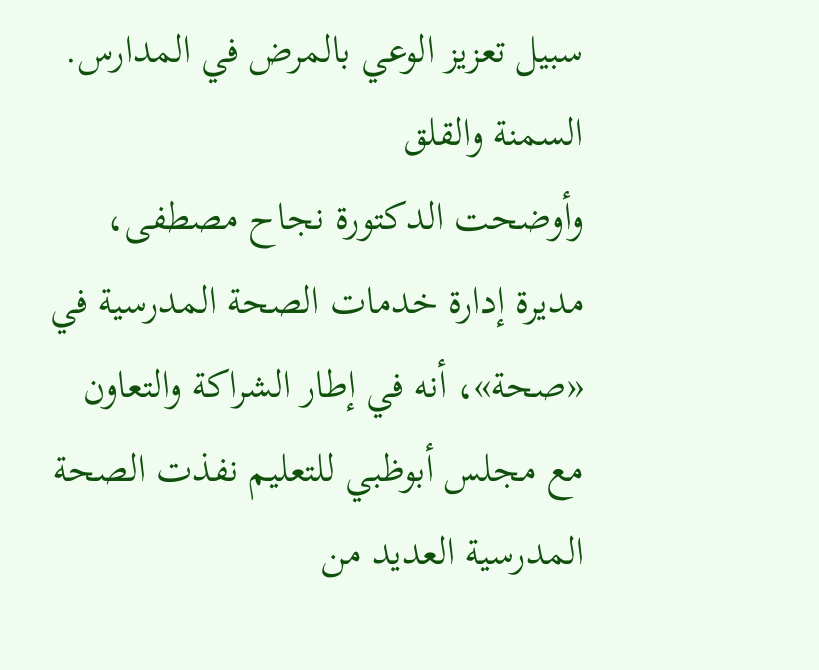سبيل تعزيز الوعي بالمرض في المدارس.
السمنة والقلق
وأوضحت الدكتورة نجاح مصطفى، مديرة إدارة خدمات الصحة المدرسية في «صحة»، أنه في إطار الشراكة والتعاون مع مجلس أبوظبي للتعليم نفذت الصحة المدرسية العديد من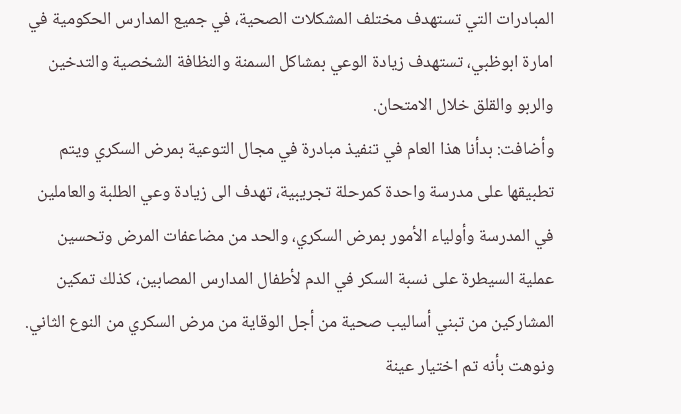المبادرات التي تستهدف مختلف المشكلات الصحية، في جميع المدارس الحكومية في امارة ابوظبي، تستهدف زيادة الوعي بمشاكل السمنة والنظافة الشخصية والتدخين والربو والقلق خلال الامتحان.
وأضافت: بدأنا هذا العام في تنفيذ مبادرة في مجال التوعية بمرض السكري ويتم تطبيقها على مدرسة واحدة كمرحلة تجريبية، تهدف الى زيادة وعي الطلبة والعاملين في المدرسة وأولياء الأمور بمرض السكري، والحد من مضاعفات المرض وتحسين عملية السيطرة على نسبة السكر في الدم لأطفال المدارس المصابين، كذلك تمكين المشاركين من تبني أساليب صحية من أجل الوقاية من مرض السكري من النوع الثاني.
ونوهت بأنه تم اختيار عينة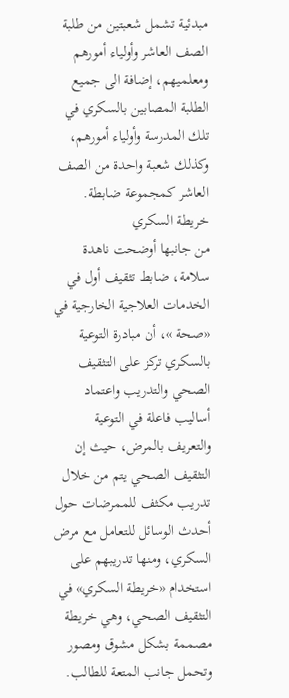مبدئية تشمل شعبتين من طلبة الصف العاشر وأولياء أمورهم ومعلميهم، إضافة الى جميع الطلبة المصابين بالسكري في تلك المدرسة وأولياء أمورهم، وكذلك شعبة واحدة من الصف العاشر كمجموعة ضابطة.
خريطة السكري
من جانبها أوضحت ناهدة سلامة، ضابط تثقيف أول في الخدمات العلاجية الخارجية في «صحة »، أن مبادرة التوعية بالسكري تركز على التثقيف الصحي والتدريب واعتماد أساليب فاعلة في التوعية والتعريف بالمرض، حيث إن التثقيف الصحي يتم من خلال تدريب مكثف للممرضات حول أحدث الوسائل للتعامل مع مرض السكري، ومنها تدريبهم على استخدام «خريطة السكري» في التثقيف الصحي، وهي خريطة مصممة بشكل مشوق ومصور وتحمل جانب المتعة للطالب.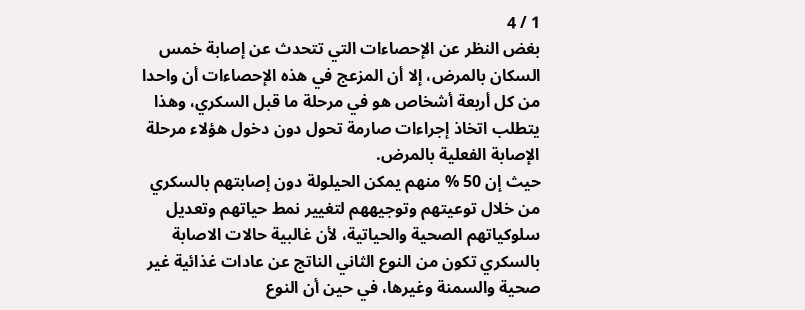1 / 4
بغض النظر عن الإحصاءات التي تتحدث عن إصابة خمس السكان بالمرض، إلا أن المزعج في هذه الإحصاءات أن واحدا من كل أربعة أشخاص هو في مرحلة ما قبل السكري، وهذا يتطلب اتخاذ إجراءات صارمة تحول دون دخول هؤلاء مرحلة الإصابة الفعلية بالمرض.
حيث إن 50 % منهم يمكن الحيلولة دون إصابتهم بالسكري من خلال توعيتهم وتوجيههم لتغيير نمط حياتهم وتعديل سلوكياتهم الصحية والحياتية، لأن غالبية حالات الاصابة بالسكري تكون من النوع الثاني الناتج عن عادات غذائية غير صحية والسمنة وغيرها، في حين أن النوع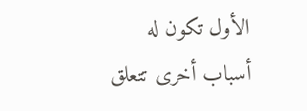الأول تكون له أسباب أخرى تتعلق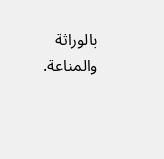بالوراثة والمناعة.